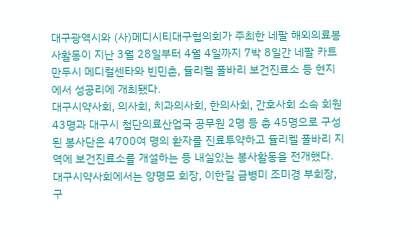대구광역시와 (사)메디시티대구협의회가 주최한 네팔 해외의료봉사활동이 지난 3월 28일부터 4월 4일까지 7박 8일간 네팔 카트만두시 메디컬센타와 빈민촌, 듈리켈 풀바리 보건진료소 등 현지에서 성공리에 개최됐다.
대구시약사회, 의사회, 치과의사회, 한의사회, 간호사회 소속 회원 43명과 대구시 첨단의료산업국 공무원 2명 등 총 45명으로 구성된 봉사단은 4700여 명의 환자를 진료투약하고 듈리켈 풀바리 지역에 보건진료소를 개설하는 등 내실있는 봉사활동을 전개했다.
대구시약사회에서는 양명모 회장, 이한길 금병미 조미경 부회장, 구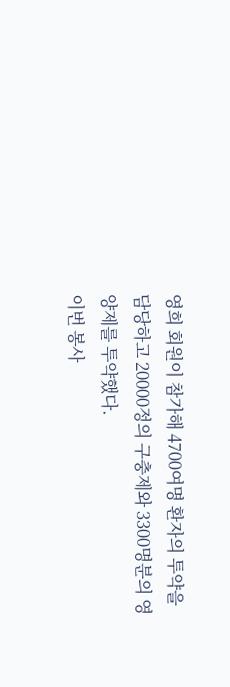영희 회원이 참가해 4700여명 환자의 투약을 담당하고 20000정의 구충제와 3300명분의 영양제를 투약했다.
이번 봉사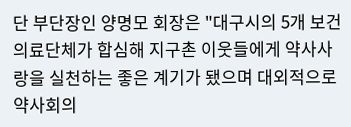단 부단장인 양명모 회장은 "대구시의 5개 보건의료단체가 합심해 지구촌 이웃들에게 약사사랑을 실천하는 좋은 계기가 됐으며 대외적으로 약사회의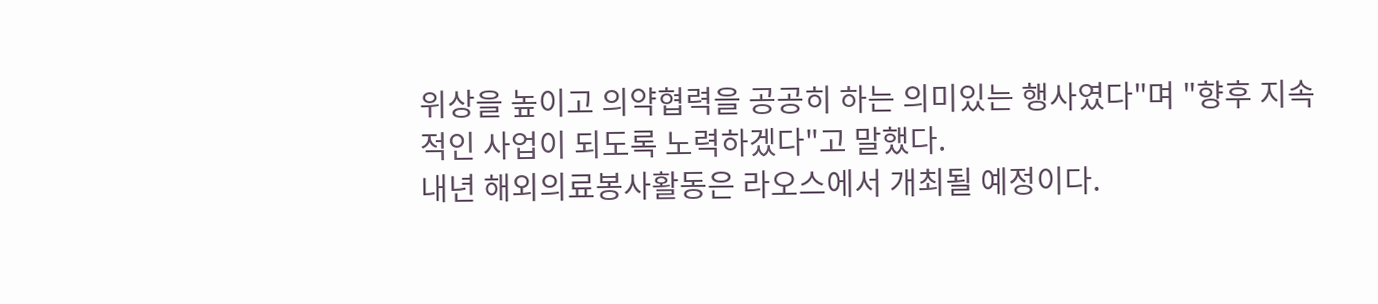위상을 높이고 의약협력을 공공히 하는 의미있는 행사였다"며 "향후 지속적인 사업이 되도록 노력하겠다"고 말했다.
내년 해외의료봉사활동은 라오스에서 개최될 예정이다.